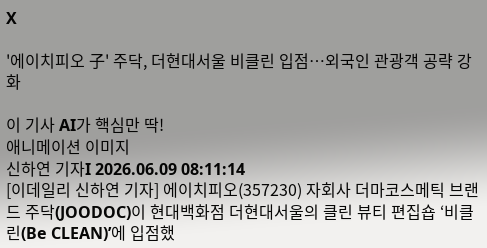X

'에이치피오 子' 주닥, 더현대서울 비클린 입점…외국인 관광객 공략 강화

이 기사 AI가 핵심만 딱!
애니메이션 이미지
신하연 기자I 2026.06.09 08:11:14
[이데일리 신하연 기자] 에이치피오(357230) 자회사 더마코스메틱 브랜드 주닥(JOODOC)이 현대백화점 더현대서울의 클린 뷰티 편집숍 ‘비클린(Be CLEAN)’에 입점했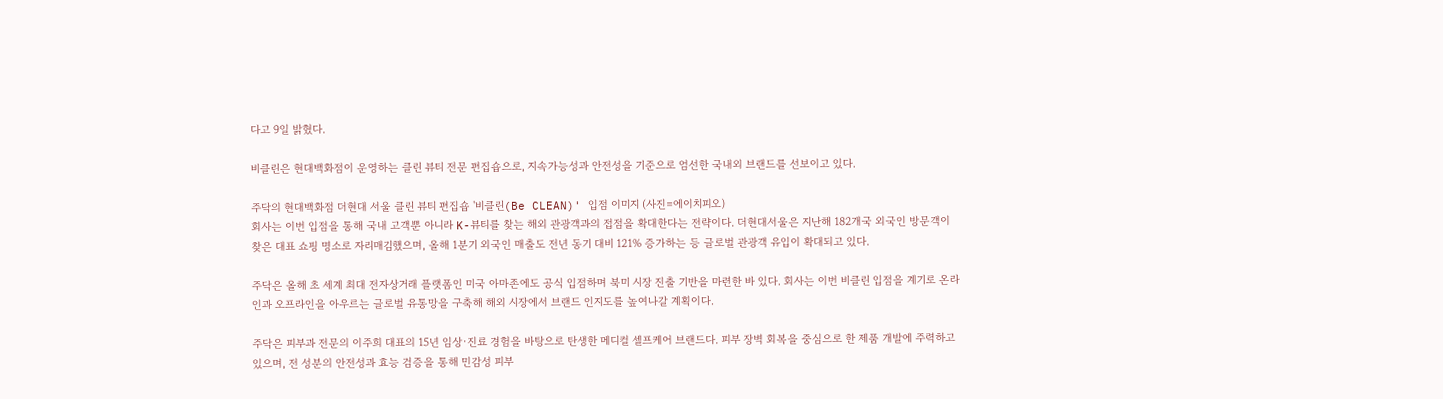다고 9일 밝혔다.

비클린은 현대백화점이 운영하는 클린 뷰티 전문 편집숍으로, 지속가능성과 안전성을 기준으로 엄선한 국내외 브랜드를 선보이고 있다.

주닥의 현대백화점 더현대 서울 클린 뷰티 편집숍 '비클린(Be CLEAN)' 입점 이미지 (사진=에이치피오)
회사는 이번 입점을 통해 국내 고객뿐 아니라 K-뷰티를 찾는 해외 관광객과의 접점을 확대한다는 전략이다. 더현대서울은 지난해 182개국 외국인 방문객이 찾은 대표 쇼핑 명소로 자리매김했으며, 올해 1분기 외국인 매출도 전년 동기 대비 121% 증가하는 등 글로벌 관광객 유입이 확대되고 있다.

주닥은 올해 초 세계 최대 전자상거래 플랫폼인 미국 아마존에도 공식 입점하며 북미 시장 진출 기반을 마련한 바 있다. 회사는 이번 비클린 입점을 계기로 온라인과 오프라인을 아우르는 글로벌 유통망을 구축해 해외 시장에서 브랜드 인지도를 높여나갈 계획이다.

주닥은 피부과 전문의 이주희 대표의 15년 임상·진료 경험을 바탕으로 탄생한 메디컬 셀프케어 브랜드다. 피부 장벽 회복을 중심으로 한 제품 개발에 주력하고 있으며, 전 성분의 안전성과 효능 검증을 통해 민감성 피부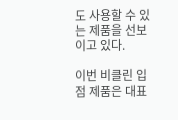도 사용할 수 있는 제품을 선보이고 있다.

이번 비클린 입점 제품은 대표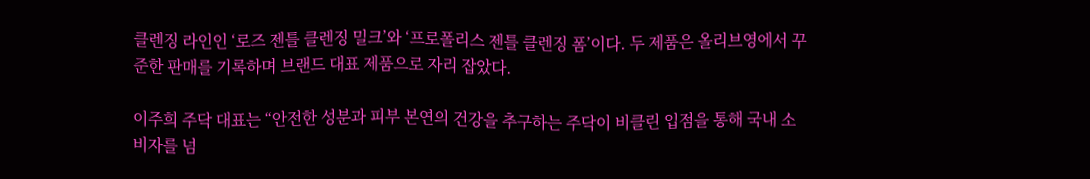클렌징 라인인 ‘로즈 젠틀 클렌징 밀크’와 ‘프로폴리스 젠틀 클렌징 폼’이다. 두 제품은 올리브영에서 꾸준한 판매를 기록하며 브랜드 대표 제품으로 자리 잡았다.

이주희 주닥 대표는 “안전한 성분과 피부 본연의 건강을 추구하는 주닥이 비클린 입점을 통해 국내 소비자를 넘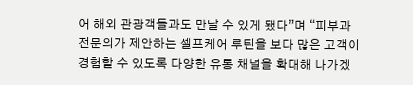어 해외 관광객들과도 만날 수 있게 됐다”며 “피부과 전문의가 제안하는 셀프케어 루틴을 보다 많은 고객이 경험할 수 있도록 다양한 유통 채널을 확대해 나가겠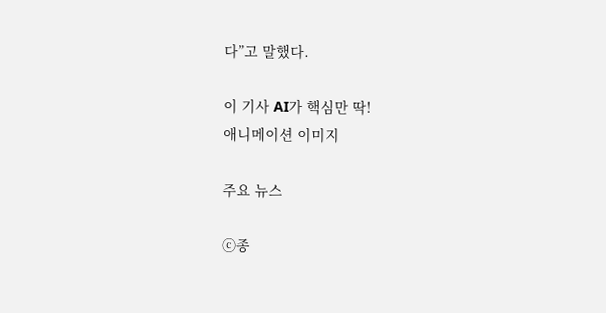다”고 말했다.

이 기사 AI가 핵심만 딱!
애니메이션 이미지

주요 뉴스

ⓒ종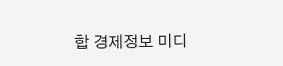합 경제정보 미디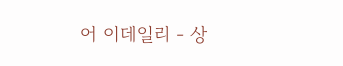어 이데일리 - 상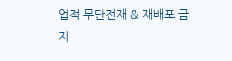업적 무단전재 & 재배포 금지